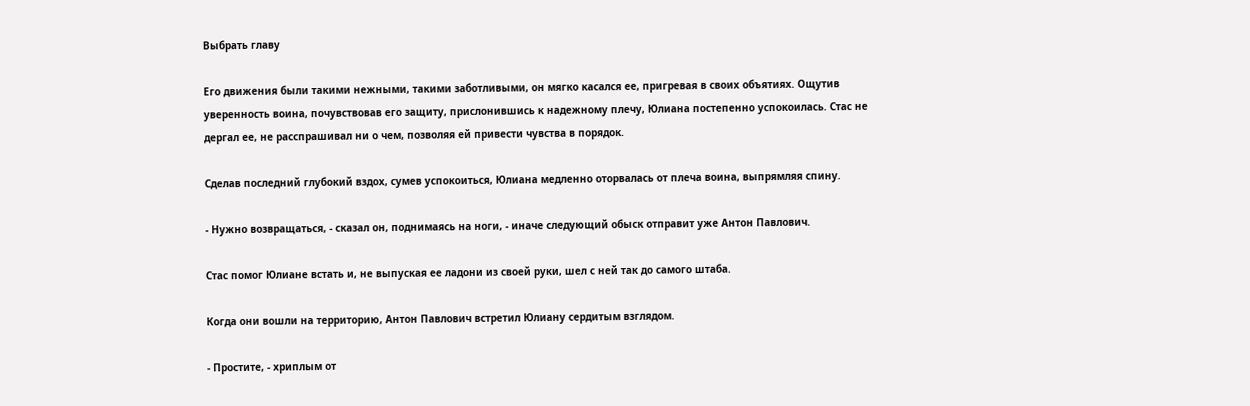Выбрать главу

Его движения были такими нежными, такими заботливыми, он мягко касался ее, пригревая в своих объятиях. Ощутив уверенность воина, почувствовав его защиту, прислонившись к надежному плечу, Юлиана постепенно успокоилась. Стас не дергал ее, не расспрашивал ни о чем, позволяя ей привести чувства в порядок.

Сделав последний глубокий вздох, сумев успокоиться, Юлиана медленно оторвалась от плеча воина, выпрямляя спину.

- Нужно возвращаться, - сказал он, поднимаясь на ноги, - иначе следующий обыск отправит уже Антон Павлович.

Стас помог Юлиане встать и, не выпуская ее ладони из своей руки, шел с ней так до самого штаба.

Когда они вошли на территорию, Антон Павлович встретил Юлиану сердитым взглядом.

- Простите, - хриплым от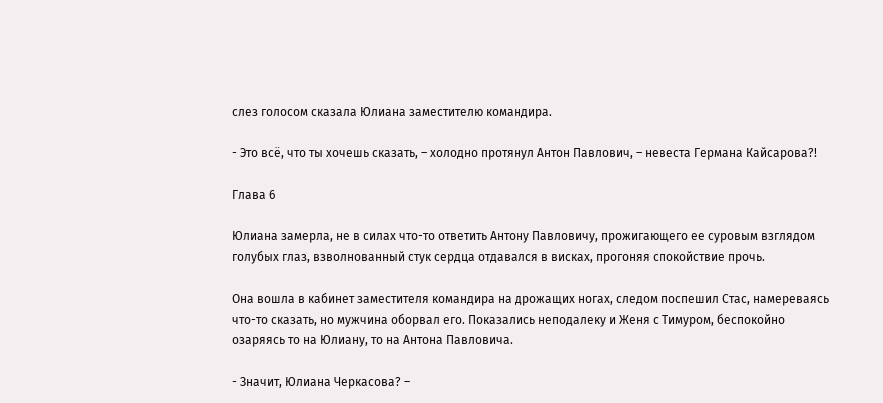слез голосом сказала Юлиана заместителю командира.

- Это всё, что ты хочешь сказать, – холодно протянул Антон Павлович, – невеста Германа Кайсарова?!

Глава 6

Юлиана замерла, не в силах что-то ответить Антону Павловичу, прожигающего ее суровым взглядом голубых глаз, взволнованный стук сердца отдавался в висках, прогоняя спокойствие прочь.

Она вошла в кабинет заместителя командира на дрожащих ногах, следом поспешил Стас, намереваясь что-то сказать, но мужчина оборвал его. Показались неподалеку и Женя с Тимуром, беспокойно озаряясь то на Юлиану, то на Антона Павловича.

- Значит, Юлиана Черкасова? –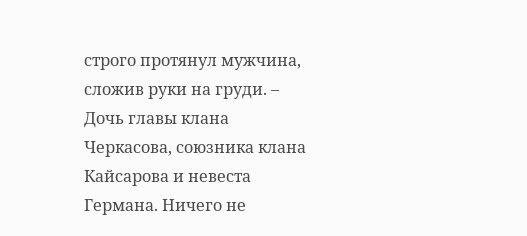строго протянул мужчина, сложив руки на груди. – Дочь главы клана Черкасова, союзника клана Кайсарова и невеста Германа. Ничего не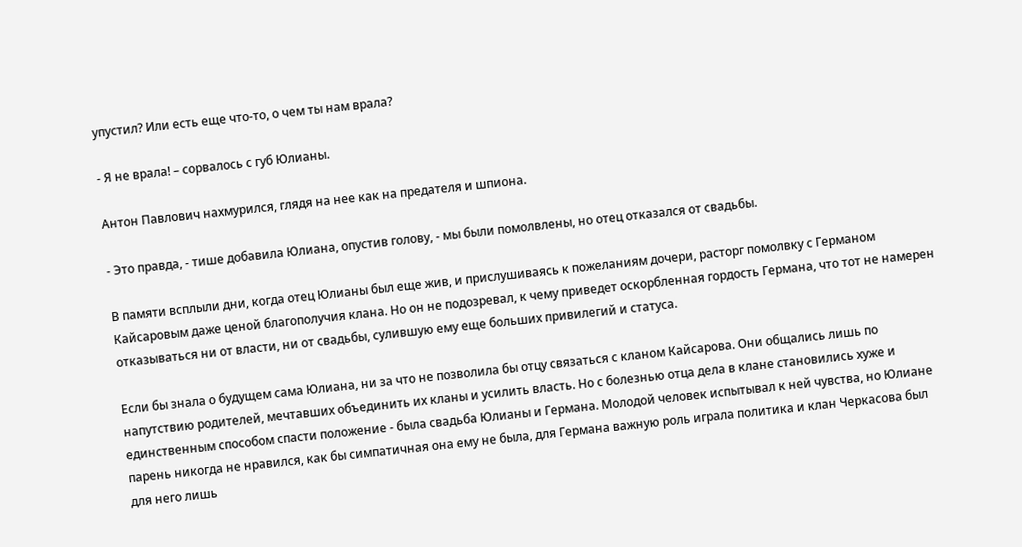упустил? Или есть еще что-то, о чем ты нам врала?

- Я не врала! – сорвалось с губ Юлианы.

Антон Павлович нахмурился, глядя на нее как на предателя и шпиона.

- Это правда, - тише добавила Юлиана, опустив голову, - мы были помолвлены, но отец отказался от свадьбы.

В памяти всплыли дни, когда отец Юлианы был еще жив, и прислушиваясь к пожеланиям дочери, расторг помолвку с Германом Кайсаровым даже ценой благополучия клана. Но он не подозревал, к чему приведет оскорбленная гордость Германа, что тот не намерен отказываться ни от власти, ни от свадьбы, сулившую ему еще больших привилегий и статуса.

Если бы знала о будущем сама Юлиана, ни за что не позволила бы отцу связаться с кланом Кайсарова. Они общались лишь по напутствию родителей, мечтавших объединить их кланы и усилить власть. Но с болезнью отца дела в клане становились хуже и единственным способом спасти положение - была свадьба Юлианы и Германа. Молодой человек испытывал к ней чувства, но Юлиане парень никогда не нравился, как бы симпатичная она ему не была, для Германа важную роль играла политика и клан Черкасова был для него лишь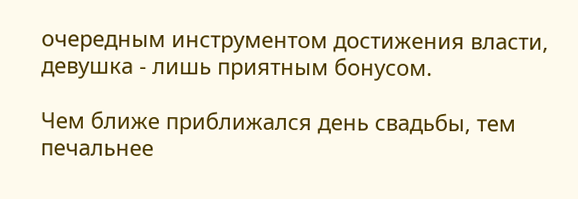очередным инструментом достижения власти, девушка - лишь приятным бонусом.

Чем ближе приближался день свадьбы, тем печальнее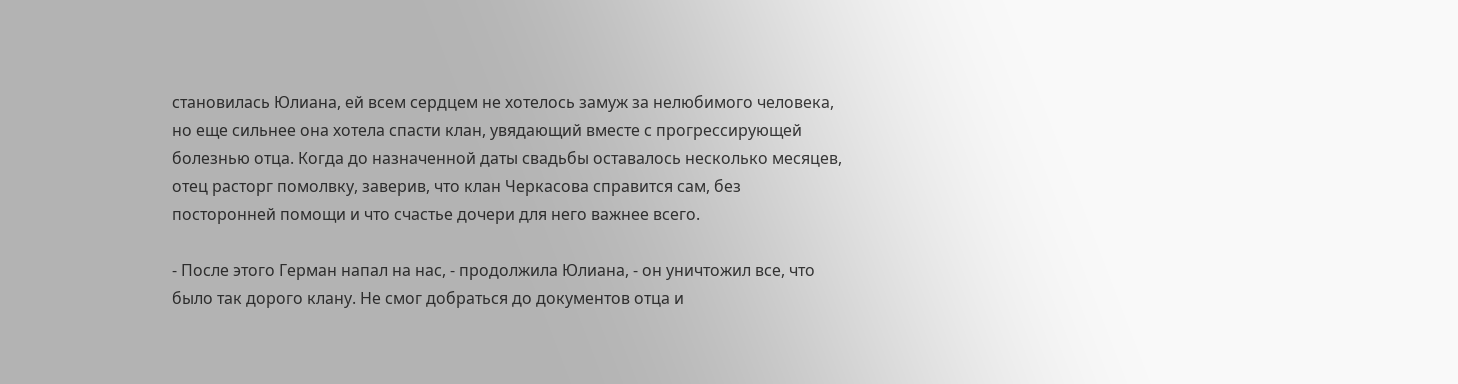становилась Юлиана, ей всем сердцем не хотелось замуж за нелюбимого человека, но еще сильнее она хотела спасти клан, увядающий вместе с прогрессирующей болезнью отца. Когда до назначенной даты свадьбы оставалось несколько месяцев, отец расторг помолвку, заверив, что клан Черкасова справится сам, без посторонней помощи и что счастье дочери для него важнее всего.

- После этого Герман напал на нас, - продолжила Юлиана, - он уничтожил все, что было так дорого клану. Не смог добраться до документов отца и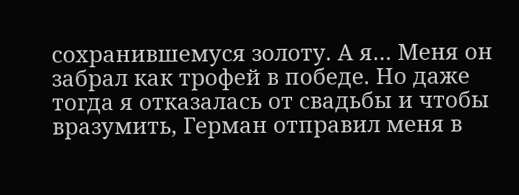сохранившемуся золоту. А я… Меня он забрал как трофей в победе. Но даже тогда я отказалась от свадьбы и чтобы вразумить, Герман отправил меня в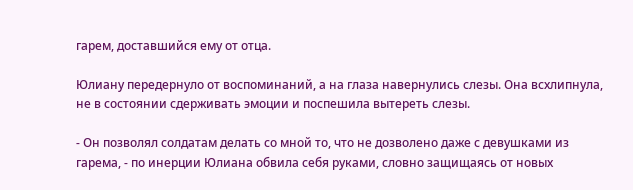гарем, доставшийся ему от отца.

Юлиану передернуло от воспоминаний, а на глаза навернулись слезы. Она всхлипнула, не в состоянии сдерживать эмоции и поспешила вытереть слезы.

- Он позволял солдатам делать со мной то, что не дозволено даже с девушками из гарема, - по инерции Юлиана обвила себя руками, словно защищаясь от новых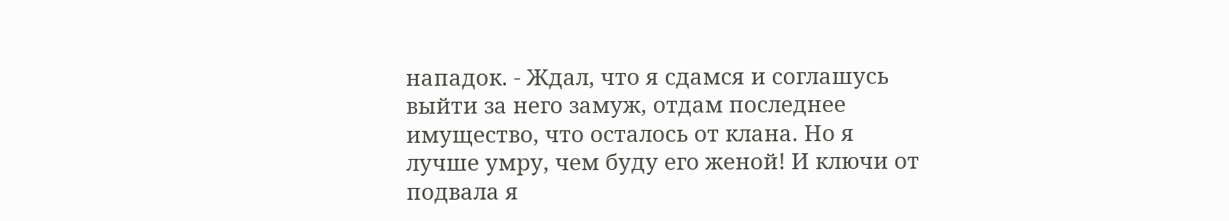нападок. - Ждал, что я сдамся и соглашусь выйти за него замуж, отдам последнее имущество, что осталось от клана. Но я лучше умру, чем буду его женой! И ключи от подвала я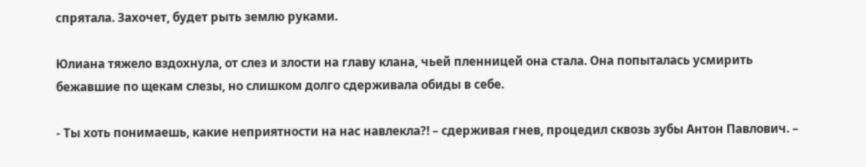спрятала. Захочет, будет рыть землю руками.

Юлиана тяжело вздохнула, от слез и злости на главу клана, чьей пленницей она стала. Она попыталась усмирить бежавшие по щекам слезы, но слишком долго сдерживала обиды в себе.

- Ты хоть понимаешь, какие неприятности на нас навлекла?! – сдерживая гнев, процедил сквозь зубы Антон Павлович. –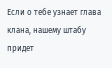Если о тебе узнает глава клана, нашему штабу придет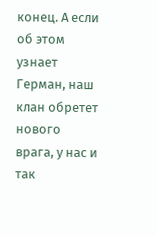конец. А если об этом узнает Герман, наш клан обретет нового врага, у нас и так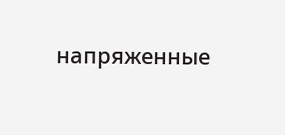напряженные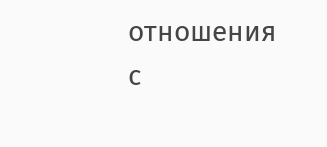отношения с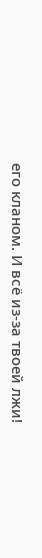его кланом. И всё из-за твоей лжи!